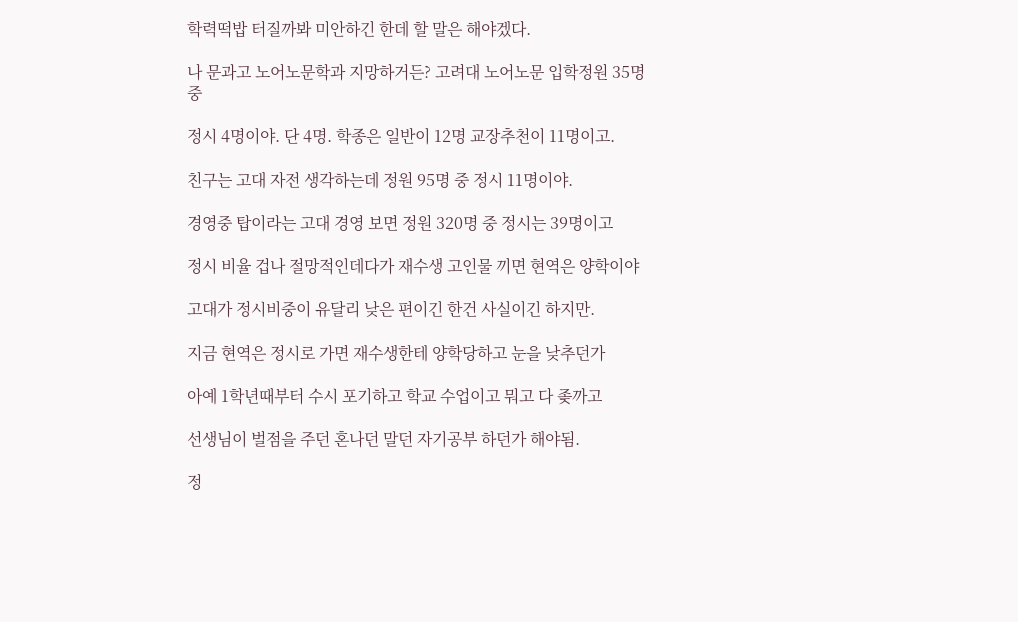학력떡밥 터질까봐 미안하긴 한데 할 말은 해야겠다.

나 문과고 노어노문학과 지망하거든? 고려대 노어노문 입학정원 35명 중

정시 4명이야. 단 4명. 학종은 일반이 12명 교장추천이 11명이고.

친구는 고대 자전 생각하는데 정원 95명 중 정시 11명이야.

경영중 탑이라는 고대 경영 보면 정원 320명 중 정시는 39명이고

정시 비율 겁나 절망적인데다가 재수생 고인물 끼면 현역은 양학이야

고대가 정시비중이 유달리 낮은 편이긴 한건 사실이긴 하지만.

지금 현역은 정시로 가면 재수생한테 양학당하고 눈을 낮추던가

아예 1학년때부터 수시 포기하고 학교 수업이고 뭐고 다 좆까고

선생님이 벌점을 주던 혼나던 말던 자기공부 하던가 해야됨.

정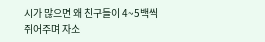시가 많으면 왜 친구들이 4~5백씩 쥐어주며 자소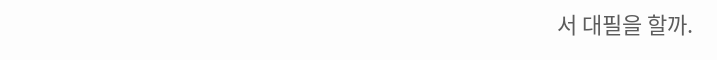서 대필을 할까.